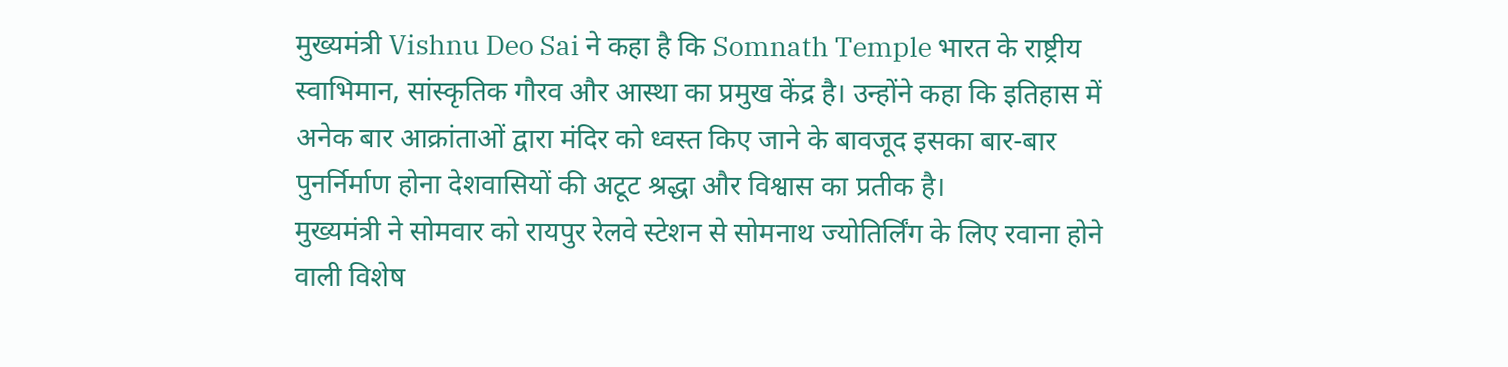मुख्यमंत्री Vishnu Deo Sai ने कहा है कि Somnath Temple भारत के राष्ट्रीय स्वाभिमान, सांस्कृतिक गौरव और आस्था का प्रमुख केंद्र है। उन्होंने कहा कि इतिहास में अनेक बार आक्रांताओं द्वारा मंदिर को ध्वस्त किए जाने के बावजूद इसका बार-बार पुनर्निर्माण होना देशवासियों की अटूट श्रद्धा और विश्वास का प्रतीक है।
मुख्यमंत्री ने सोमवार को रायपुर रेलवे स्टेशन से सोमनाथ ज्योतिर्लिंग के लिए रवाना होने वाली विशेष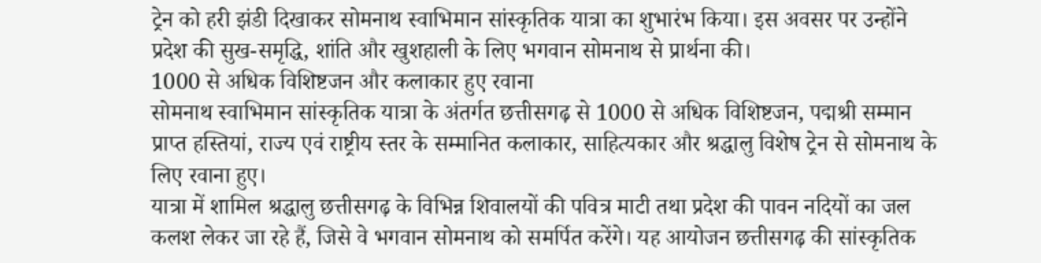ट्रेन को हरी झंडी दिखाकर सोमनाथ स्वाभिमान सांस्कृतिक यात्रा का शुभारंभ किया। इस अवसर पर उन्होंने प्रदेश की सुख-समृद्धि, शांति और खुशहाली के लिए भगवान सोमनाथ से प्रार्थना की।
1000 से अधिक विशिष्टजन और कलाकार हुए रवाना
सोमनाथ स्वाभिमान सांस्कृतिक यात्रा के अंतर्गत छत्तीसगढ़ से 1000 से अधिक विशिष्टजन, पद्मश्री सम्मान प्राप्त हस्तियां, राज्य एवं राष्ट्रीय स्तर के सम्मानित कलाकार, साहित्यकार और श्रद्धालु विशेष ट्रेन से सोमनाथ के लिए रवाना हुए।
यात्रा में शामिल श्रद्धालु छत्तीसगढ़ के विभिन्न शिवालयों की पवित्र माटी तथा प्रदेश की पावन नदियों का जल कलश लेकर जा रहे हैं, जिसे वे भगवान सोमनाथ को समर्पित करेंगे। यह आयोजन छत्तीसगढ़ की सांस्कृतिक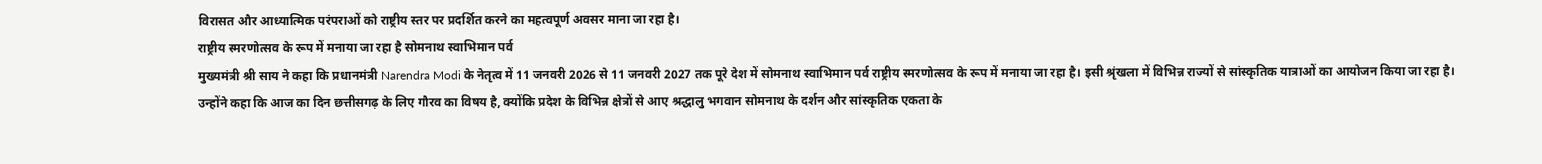विरासत और आध्यात्मिक परंपराओं को राष्ट्रीय स्तर पर प्रदर्शित करने का महत्वपूर्ण अवसर माना जा रहा है।
राष्ट्रीय स्मरणोत्सव के रूप में मनाया जा रहा है सोमनाथ स्वाभिमान पर्व
मुख्यमंत्री श्री साय ने कहा कि प्रधानमंत्री Narendra Modi के नेतृत्व में 11 जनवरी 2026 से 11 जनवरी 2027 तक पूरे देश में सोमनाथ स्वाभिमान पर्व राष्ट्रीय स्मरणोत्सव के रूप में मनाया जा रहा है। इसी श्रृंखला में विभिन्न राज्यों से सांस्कृतिक यात्राओं का आयोजन किया जा रहा है।
उन्होंने कहा कि आज का दिन छत्तीसगढ़ के लिए गौरव का विषय है, क्योंकि प्रदेश के विभिन्न क्षेत्रों से आए श्रद्धालु भगवान सोमनाथ के दर्शन और सांस्कृतिक एकता के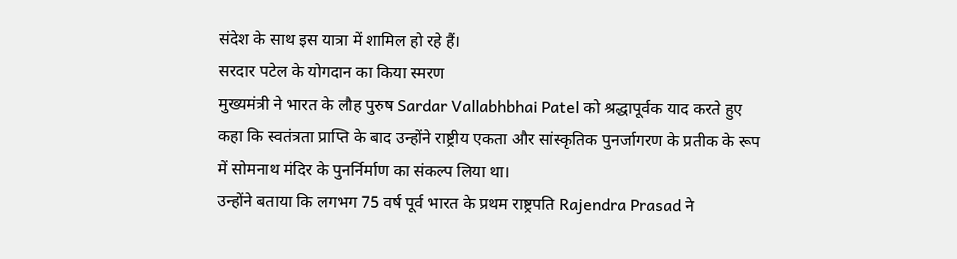संदेश के साथ इस यात्रा में शामिल हो रहे हैं।
सरदार पटेल के योगदान का किया स्मरण
मुख्यमंत्री ने भारत के लौह पुरुष Sardar Vallabhbhai Patel को श्रद्धापूर्वक याद करते हुए कहा कि स्वतंत्रता प्राप्ति के बाद उन्होंने राष्ट्रीय एकता और सांस्कृतिक पुनर्जागरण के प्रतीक के रूप में सोमनाथ मंदिर के पुनर्निर्माण का संकल्प लिया था।
उन्होंने बताया कि लगभग 75 वर्ष पूर्व भारत के प्रथम राष्ट्रपति Rajendra Prasad ने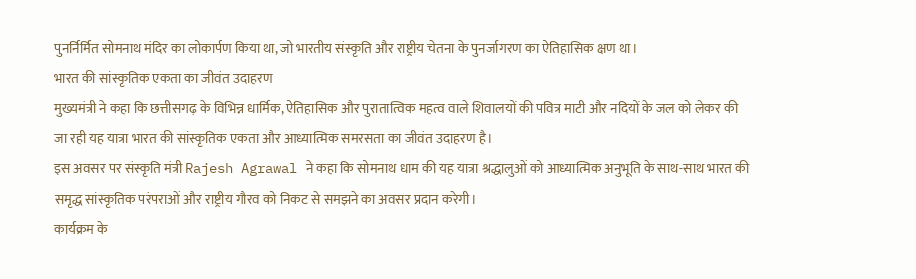पुनर्निर्मित सोमनाथ मंदिर का लोकार्पण किया था, जो भारतीय संस्कृति और राष्ट्रीय चेतना के पुनर्जागरण का ऐतिहासिक क्षण था।
भारत की सांस्कृतिक एकता का जीवंत उदाहरण
मुख्यमंत्री ने कहा कि छत्तीसगढ़ के विभिन्न धार्मिक, ऐतिहासिक और पुरातात्विक महत्व वाले शिवालयों की पवित्र माटी और नदियों के जल को लेकर की जा रही यह यात्रा भारत की सांस्कृतिक एकता और आध्यात्मिक समरसता का जीवंत उदाहरण है।
इस अवसर पर संस्कृति मंत्री Rajesh Agrawal ने कहा कि सोमनाथ धाम की यह यात्रा श्रद्धालुओं को आध्यात्मिक अनुभूति के साथ-साथ भारत की समृद्ध सांस्कृतिक परंपराओं और राष्ट्रीय गौरव को निकट से समझने का अवसर प्रदान करेगी।
कार्यक्रम के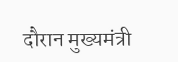दौरान मुख्यमंत्री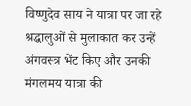विष्णुदेव साय ने यात्रा पर जा रहे श्रद्धालुओं से मुलाकात कर उन्हें अंगवस्त्र भेंट किए और उनकी मंगलमय यात्रा की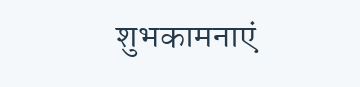शुभकामनाएं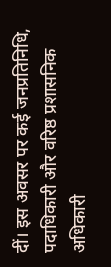दीं। इस अवसर पर कई जनप्रतिनिधि, पदाधिकारी और वरिष्ठ प्रशासनिक अधिकारी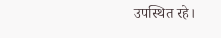उपस्थित रहे।